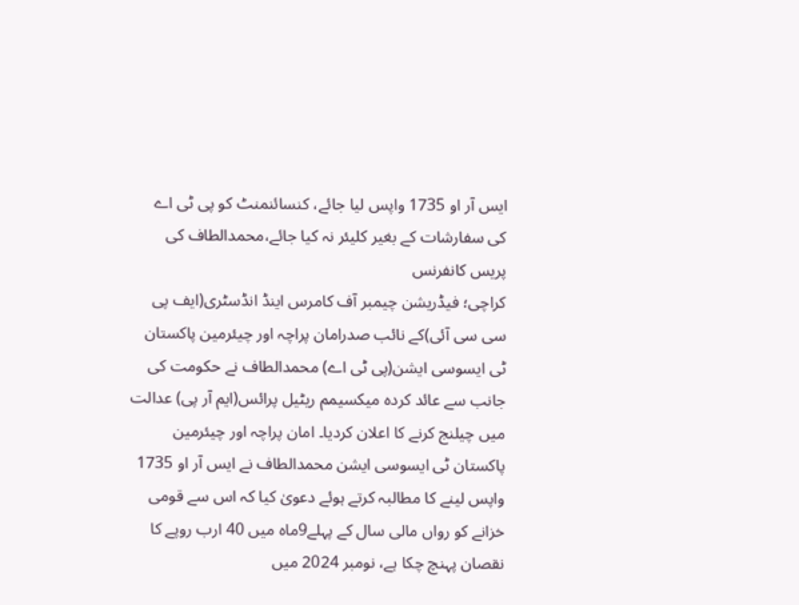ایس آر او 1735 واپس لیا جائے، کنسائنمنٹ کو پی ٹی اے کی سفارشات کے بغیر کلیئر نہ کیا جائے،محمدالطاف کی پریس کانفرنس
کراچی؛ فیڈریشن چیمبر آف کامرس اینڈ انڈسٹری(ایف پی سی سی آئی)کے نائب صدرامان پراچہ اور چیئرمین پاکستان ٹی ایسوسی ایشن(پی ٹی اے) محمدالطاف نے حکومت کی جانب سے عائد کردہ میکسیمم ریٹیل پرائس(ایم آر پی) عدالت میں چیلنج کرنے کا اعلان کردیا۔ امان پراچہ اور چیئرمین پاکستان ٹی ایسوسی ایشن محمدالطاف نے ایس آر او 1735 واپس لینے کا مطالبہ کرتے ہوئے دعویٰ کیا کہ اس سے قومی خزانے کو رواں مالی سال کے پہلے9ماہ میں 40 ارب روپے کا نقصان پہنچ چکا ہے، نومبر 2024 میں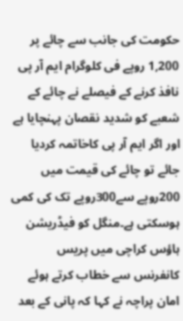حکومت کی جانب سے چائے پر 1,200 روپے فی کلوگرام ایم آر پی نافذ کرنے کے فیصلے نے چائے کے شعبے کو شدید نقصان پہنچایا ہے اور اگر ایم آر پی کاخاتمہ کردیا جائے تو چائے کی قیمت میں 200روپے سے300روپے تک کی کمی ہوسکتی ہے۔منگل کو فیڈریشن ہاؤس کراچی میں پریس کانفرنس سے خطاب کرتے ہوئے امان پراچہ نے کہا کہ پانی کے بعد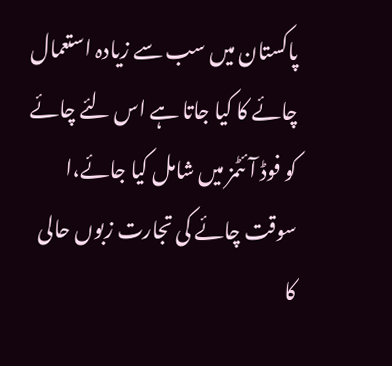پاکستان میں سب سے زیادہ استعمال چائے کا کیا جاتا ہے اس لئے چائے کو فوڈ آئٹمز میں شامل کیا جائے،ا سوقت چائے کی تجارت زبوں حالی کا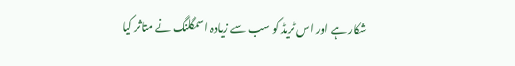شکار ہے اور اس ٹریڈ کو سب سے زیادہ اسمگلنگ نے متاثر کیا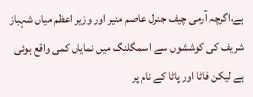ہے،اگرچہ آرمی چیف جنرل عاصم منیر اور وزیر اعظم میاں شہباز شریف کی کوششوں سے اسمگلنگ میں نمایاں کمی واقع ہوئی ہے لیکن فاٹا اور پاٹا کے نام پر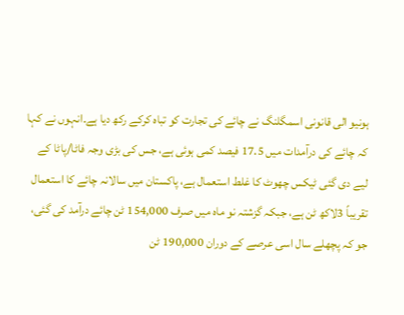ہونیو الی قانونی اسمگلنگ نے چائے کی تجارت کو تباہ کرکے رکھ دیا ہے۔انہوں نے کہا کہ چائے کی درآمدات میں 17.5 فیصد کمی ہوئی ہے، جس کی بڑی وجہ فاٹا/پاٹا کے لیے دی گئی ٹیکس چھوٹ کا غلط استعمال ہے، پاکستان میں سالانہ چائے کا استعمال تقریباً 3لاکھ ٹن ہے، جبکہ گزشتہ نو ماہ میں صرف 154,000 ٹن چائے درآمد کی گئی، جو کہ پچھلے سال اسی عرصے کے دوران 190,000 ٹن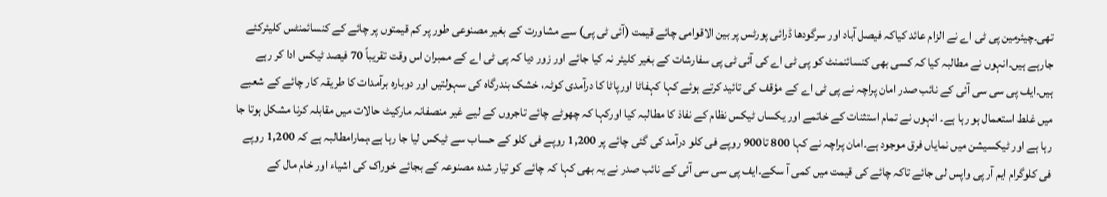تھی۔چیئرمین پی ٹی اے نے الزام عائد کیاکہ فیصل آباد اور سرگودھا ڈرائی پورٹس پر بین الاقوامی چائے قیمت (آئی ٹی پی) سے مشاورت کے بغیر مصنوعی طور پر کم قیمتوں پر چائے کے کنسائمنٹس کلیئرکئے جارہے ہیں۔انہوں نے مطالبہ کیا کہ کسی بھی کنسائنمنٹ کو پی ٹی اے کی آئی ٹی پی سفارشات کے بغیر کلیئر نہ کیا جائے اور زور دیا کہ پی ٹی اے کے ممبران اس وقت تقریباً 70 فیصد ٹیکس ادا کر رہے ہیں۔ایف پی سی سی آئی کے نائب صدر امان پراچہ نے پی ٹی اے کے مؤقف کی تائید کرتے ہوئے کہا کہفاٹا اورپاٹا کا درآمدی کوٹہ، خشک بندرگاہ کی سہولتیں اور دوبارہ برآمدات کا طریقہ کار چائے کے شعبے میں غلط استعمال ہو رہا ہے۔ انہوں نے تمام استثنات کے خاتمے اور یکساں ٹیکس نظام کے نفاذ کا مطالبہ کیا اورکہا کہ چھوٹے چائے تاجروں کے لیے غیر منصفانہ مارکیٹ حالات میں مقابلہ کرنا مشکل ہوتا جا رہا ہے اور ٹیکسیشن میں نمایاں فرق موجود ہے۔امان پراچہ نے کہا 800 تا900 روپے فی کلو درآمد کی گئی چائے پر 1,200 روپے فی کلو کے حساب سے ٹیکس لیا جا رہا ہے،ہمارامطالبہ ہے کہ 1,200 روپے فی کلوگرام ایم آر پی واپس لی جائے تاکہ چائے کی قیمت میں کمی آ سکے۔ایف پی سی سی آئی کے نائب صدر نے یہ بھی کہا کہ چائے کو تیار شدہ مصنوعہ کے بجائے خوراک کی اشیاء اور خام مال کے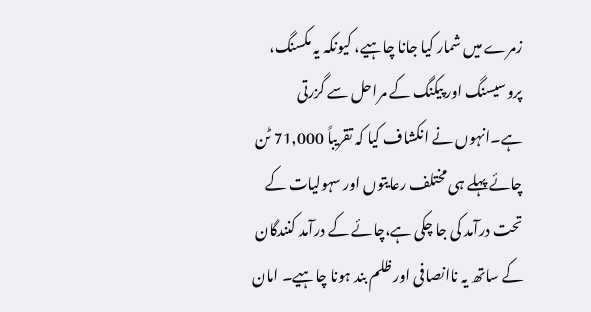زمرے میں شمار کیا جانا چاہیے، کیونکہ یہ مکسنگ، پروسیسنگ اور پیکنگ کے مراحل سے گزرتی ہے۔انہوں نے انکشاف کیا کہ تقریباً 71,000 ٹن چائے پہلے ہی مختلف رعایتوں اور سہولیات کے تحت درآمد کی جا چکی ہے،چائے کے درآمد کنندگان کے ساتھ یہ ناانصافی اور ظلم بند ہونا چاہیے۔ امان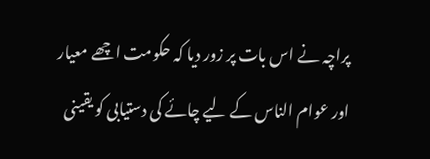پراچہ نے اس بات پر زور دیا کہ حکومت اچھے معیار اور عوام الناس کے لیے چائے کی دستیابی کو یقینی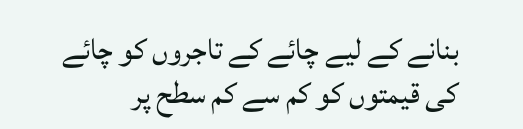بنانے کے لیے چائے کے تاجروں کو چائے کی قیمتوں کو کم سے کم سطح پر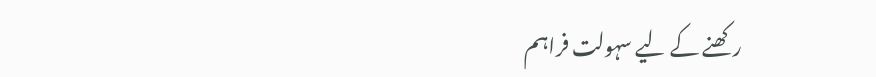رکھنے کے لیے سہولت فراہم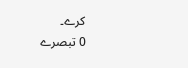کرے۔
0 تبصرے